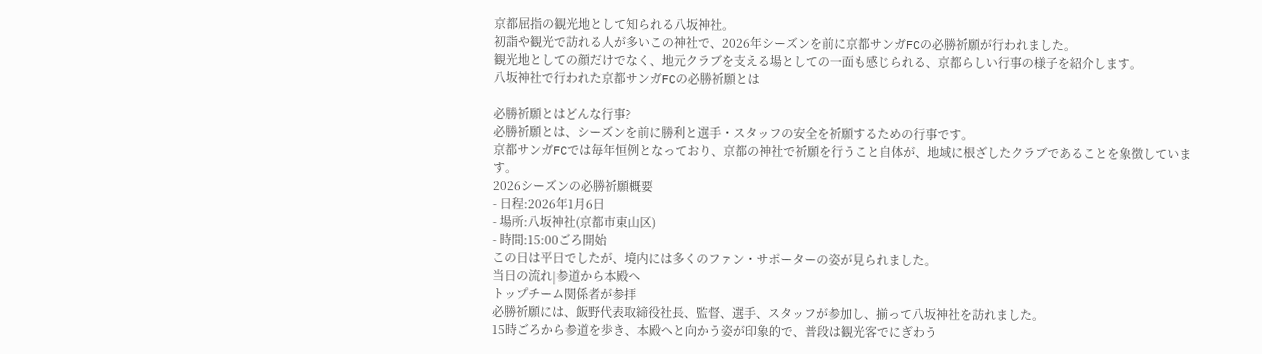京都屈指の観光地として知られる八坂神社。
初詣や観光で訪れる人が多いこの神社で、2026年シーズンを前に京都サンガFCの必勝祈願が行われました。
観光地としての顔だけでなく、地元クラブを支える場としての一面も感じられる、京都らしい行事の様子を紹介します。
八坂神社で行われた京都サンガFCの必勝祈願とは

必勝祈願とはどんな行事?
必勝祈願とは、シーズンを前に勝利と選手・スタッフの安全を祈願するための行事です。
京都サンガFCでは毎年恒例となっており、京都の神社で祈願を行うこと自体が、地域に根ざしたクラブであることを象徴しています。
2026シーズンの必勝祈願概要
- 日程:2026年1月6日
- 場所:八坂神社(京都市東山区)
- 時間:15:00ごろ開始
この日は平日でしたが、境内には多くのファン・サポーターの姿が見られました。
当日の流れ|参道から本殿へ
トップチーム関係者が参拝
必勝祈願には、飯野代表取締役社長、監督、選手、スタッフが参加し、揃って八坂神社を訪れました。
15時ごろから参道を歩き、本殿へと向かう姿が印象的で、普段は観光客でにぎわう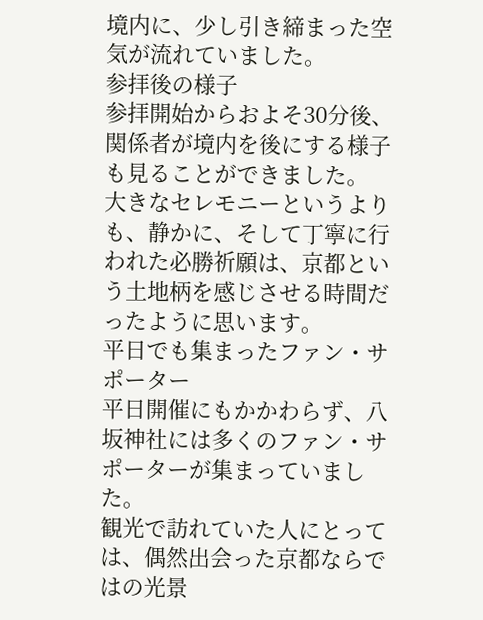境内に、少し引き締まった空気が流れていました。
参拝後の様子
参拝開始からおよそ30分後、関係者が境内を後にする様子も見ることができました。
大きなセレモニーというよりも、静かに、そして丁寧に行われた必勝祈願は、京都という土地柄を感じさせる時間だったように思います。
平日でも集まったファン・サポーター
平日開催にもかかわらず、八坂神社には多くのファン・サポーターが集まっていました。
観光で訪れていた人にとっては、偶然出会った京都ならではの光景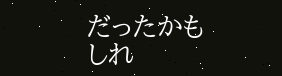だったかもしれ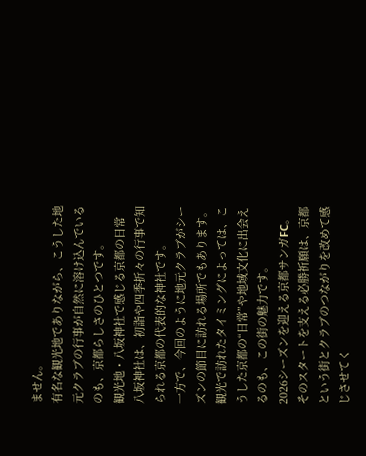ません。
有名な観光地でありながら、こうした地元クラブの行事が自然に溶け込んでいるのも、京都らしさのひとつです。
観光地・八坂神社で感じる京都の日常
八坂神社は、初詣や四季折々の行事で知られる京都の代表的な神社です。
一方で、今回のように地元クラブがシーズンの節目に訪れる場所でもあります。
観光で訪れたタイミングによっては、こうした京都の“日常”や地域文化に出会えるのも、この街の魅力です。
2026シーズンを迎える京都サンガFC。
そのスタートを支える必勝祈願は、京都という街とクラブのつながりを改めて感じさせてく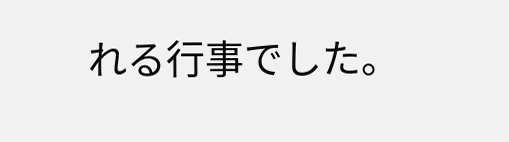れる行事でした。